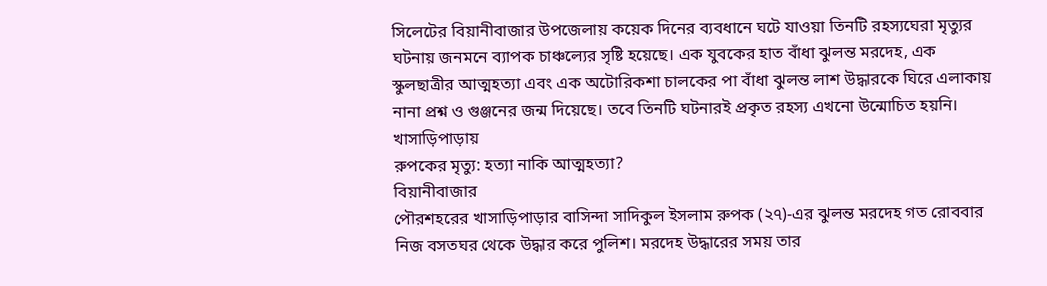সিলেটের বিয়ানীবাজার উপজেলায় কয়েক দিনের ব্যবধানে ঘটে যাওয়া তিনটি রহস্যঘেরা মৃত্যুর ঘটনায় জনমনে ব্যাপক চাঞ্চল্যের সৃষ্টি হয়েছে। এক যুবকের হাত বাঁধা ঝুলন্ত মরদেহ, এক স্কুলছাত্রীর আত্মহত্যা এবং এক অটোরিকশা চালকের পা বাঁধা ঝুলন্ত লাশ উদ্ধারকে ঘিরে এলাকায় নানা প্রশ্ন ও গুঞ্জনের জন্ম দিয়েছে। তবে তিনটি ঘটনারই প্রকৃত রহস্য এখনো উন্মোচিত হয়নি।
খাসাড়িপাড়ায়
রুপকের মৃত্যু: হত্যা নাকি আত্মহত্যা?
বিয়ানীবাজার
পৌরশহরের খাসাড়িপাড়ার বাসিন্দা সাদিকুল ইসলাম রুপক (২৭)-এর ঝুলন্ত মরদেহ গত রোববার
নিজ বসতঘর থেকে উদ্ধার করে পুলিশ। মরদেহ উদ্ধারের সময় তার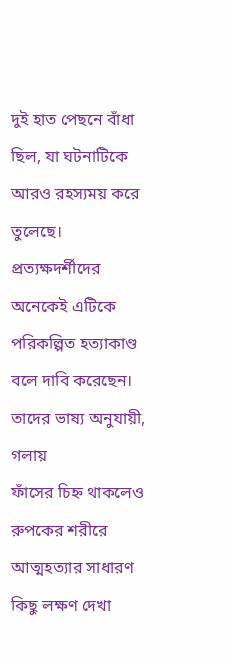দুই হাত পেছনে বাঁধা
ছিল, যা ঘটনাটিকে আরও রহস্যময় করে তুলেছে।
প্রত্যক্ষদর্শীদের
অনেকেই এটিকে পরিকল্পিত হত্যাকাণ্ড বলে দাবি করেছেন। তাদের ভাষ্য অনুযায়ী, গলায়
ফাঁসের চিহ্ন থাকলেও রুপকের শরীরে আত্মহত্যার সাধারণ কিছু লক্ষণ দেখা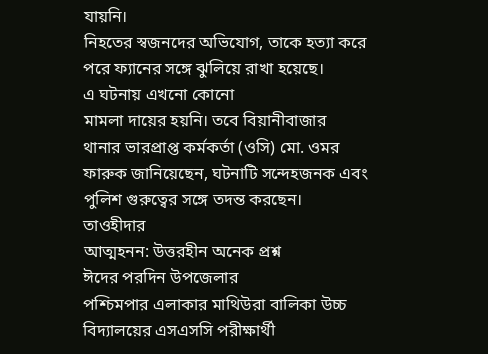যায়নি।
নিহতের স্বজনদের অভিযোগ, তাকে হত্যা করে পরে ফ্যানের সঙ্গে ঝুলিয়ে রাখা হয়েছে।
এ ঘটনায় এখনো কোনো
মামলা দায়ের হয়নি। তবে বিয়ানীবাজার থানার ভারপ্রাপ্ত কর্মকর্তা (ওসি) মো. ওমর
ফারুক জানিয়েছেন, ঘটনাটি সন্দেহজনক এবং পুলিশ গুরুত্বের সঙ্গে তদন্ত করছেন।
তাওহীদার
আত্মহনন: উত্তরহীন অনেক প্রশ্ন
ঈদের পরদিন উপজেলার
পশ্চিমপার এলাকার মাথিউরা বালিকা উচ্চ বিদ্যালয়ের এসএসসি পরীক্ষার্থী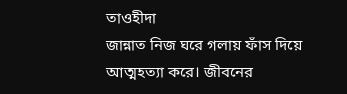তাওহীদা
জান্নাত নিজ ঘরে গলায় ফাঁস দিয়ে আত্মহত্যা করে। জীবনের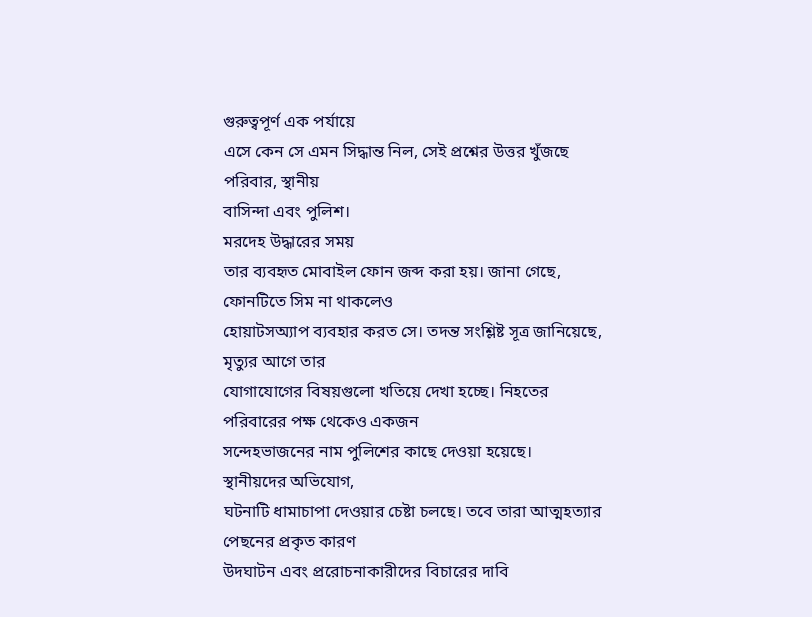গুরুত্বপূর্ণ এক পর্যায়ে
এসে কেন সে এমন সিদ্ধান্ত নিল, সেই প্রশ্নের উত্তর খুঁজছে পরিবার, স্থানীয়
বাসিন্দা এবং পুলিশ।
মরদেহ উদ্ধারের সময়
তার ব্যবহৃত মোবাইল ফোন জব্দ করা হয়। জানা গেছে, ফোনটিতে সিম না থাকলেও
হোয়াটসঅ্যাপ ব্যবহার করত সে। তদন্ত সংশ্লিষ্ট সূত্র জানিয়েছে, মৃত্যুর আগে তার
যোগাযোগের বিষয়গুলো খতিয়ে দেখা হচ্ছে। নিহতের পরিবারের পক্ষ থেকেও একজন
সন্দেহভাজনের নাম পুলিশের কাছে দেওয়া হয়েছে।
স্থানীয়দের অভিযোগ,
ঘটনাটি ধামাচাপা দেওয়ার চেষ্টা চলছে। তবে তারা আত্মহত্যার পেছনের প্রকৃত কারণ
উদঘাটন এবং প্ররোচনাকারীদের বিচারের দাবি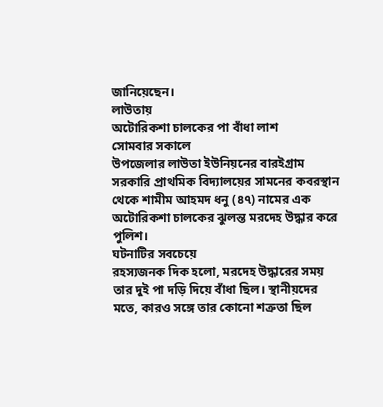জানিয়েছেন।
লাউতায়
অটোরিকশা চালকের পা বাঁধা লাশ
সোমবার সকালে
উপজেলার লাউতা ইউনিয়নের বারইগ্রাম সরকারি প্রাথমিক বিদ্যালয়ের সামনের কবরস্থান
থেকে শামীম আহমদ ধনু (৪৭) নামের এক অটোরিকশা চালকের ঝুলন্ত মরদেহ উদ্ধার করে
পুলিশ।
ঘটনাটির সবচেয়ে
রহস্যজনক দিক হলো, মরদেহ উদ্ধারের সময় তার দুই পা দড়ি দিয়ে বাঁধা ছিল। স্থানীয়দের
মতে, কারও সঙ্গে তার কোনো শত্রুতা ছিল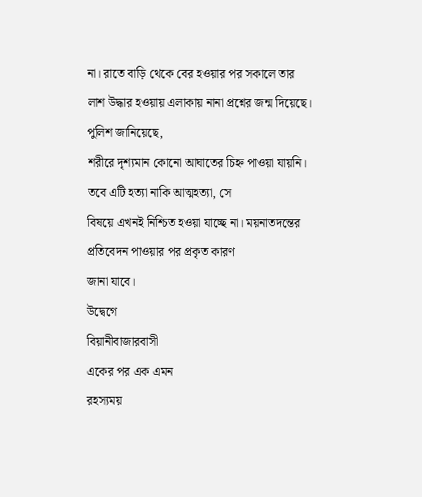না। রাতে বাড়ি থেকে বের হওয়ার পর সকালে তার
লাশ উদ্ধার হওয়ায় এলাকায় নানা প্রশ্নের জন্ম দিয়েছে।
পুলিশ জানিয়েছে,
শরীরে দৃশ্যমান কোনো আঘাতের চিহ্ন পাওয়া যায়নি। তবে এটি হত্যা নাকি আত্মহত্যা, সে
বিষয়ে এখনই নিশ্চিত হওয়া যাচ্ছে না। ময়নাতদন্তের প্রতিবেদন পাওয়ার পর প্রকৃত কারণ
জানা যাবে।
উদ্বেগে
বিয়ানীবাজারবাসী
একের পর এক এমন
রহস্যময়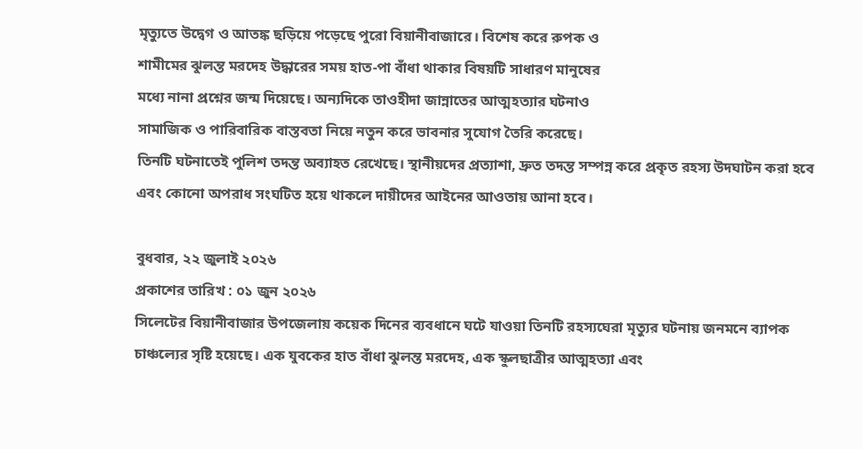মৃত্যুতে উদ্বেগ ও আতঙ্ক ছড়িয়ে পড়েছে পুরো বিয়ানীবাজারে। বিশেষ করে রুপক ও
শামীমের ঝুলন্ত মরদেহ উদ্ধারের সময় হাত-পা বাঁধা থাকার বিষয়টি সাধারণ মানুষের
মধ্যে নানা প্রশ্নের জন্ম দিয়েছে। অন্যদিকে তাওহীদা জান্নাতের আত্মহত্যার ঘটনাও
সামাজিক ও পারিবারিক বাস্তবতা নিয়ে নতুন করে ভাবনার সুযোগ তৈরি করেছে।
তিনটি ঘটনাতেই পুলিশ তদন্ত অব্যাহত রেখেছে। স্থানীয়দের প্রত্যাশা, দ্রুত তদন্ত সম্পন্ন করে প্রকৃত রহস্য উদঘাটন করা হবে এবং কোনো অপরাধ সংঘটিত হয়ে থাকলে দায়ীদের আইনের আওতায় আনা হবে।

বুধবার, ২২ জুলাই ২০২৬
প্রকাশের তারিখ : ০১ জুন ২০২৬
সিলেটের বিয়ানীবাজার উপজেলায় কয়েক দিনের ব্যবধানে ঘটে যাওয়া তিনটি রহস্যঘেরা মৃত্যুর ঘটনায় জনমনে ব্যাপক চাঞ্চল্যের সৃষ্টি হয়েছে। এক যুবকের হাত বাঁধা ঝুলন্ত মরদেহ, এক স্কুলছাত্রীর আত্মহত্যা এবং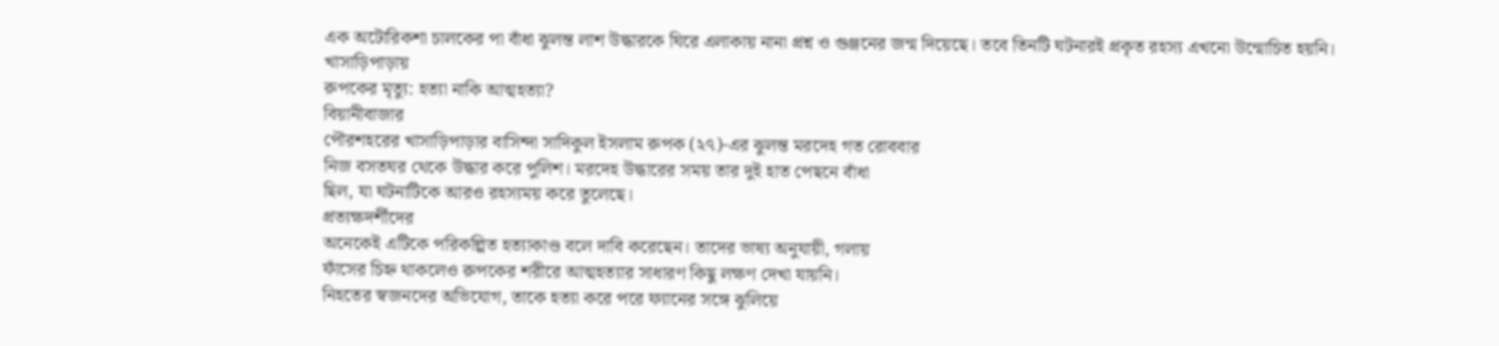এক অটোরিকশা চালকের পা বাঁধা ঝুলন্ত লাশ উদ্ধারকে ঘিরে এলাকায় নানা প্রশ্ন ও গুঞ্জনের জন্ম দিয়েছে। তবে তিনটি ঘটনারই প্রকৃত রহস্য এখনো উন্মোচিত হয়নি।
খাসাড়িপাড়ায়
রুপকের মৃত্যু: হত্যা নাকি আত্মহত্যা?
বিয়ানীবাজার
পৌরশহরের খাসাড়িপাড়ার বাসিন্দা সাদিকুল ইসলাম রুপক (২৭)-এর ঝুলন্ত মরদেহ গত রোববার
নিজ বসতঘর থেকে উদ্ধার করে পুলিশ। মরদেহ উদ্ধারের সময় তার দুই হাত পেছনে বাঁধা
ছিল, যা ঘটনাটিকে আরও রহস্যময় করে তুলেছে।
প্রত্যক্ষদর্শীদের
অনেকেই এটিকে পরিকল্পিত হত্যাকাণ্ড বলে দাবি করেছেন। তাদের ভাষ্য অনুযায়ী, গলায়
ফাঁসের চিহ্ন থাকলেও রুপকের শরীরে আত্মহত্যার সাধারণ কিছু লক্ষণ দেখা যায়নি।
নিহতের স্বজনদের অভিযোগ, তাকে হত্যা করে পরে ফ্যানের সঙ্গে ঝুলিয়ে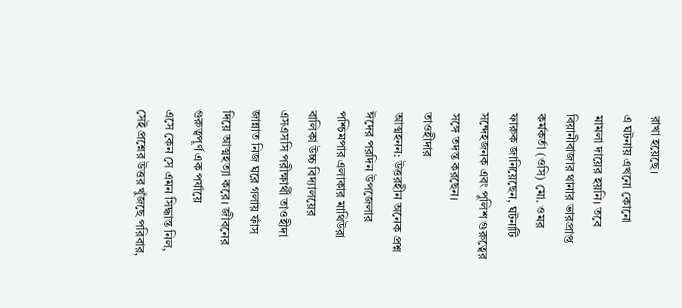রাখা হয়েছে।
এ ঘটনায় এখনো কোনো
মামলা দায়ের হয়নি। তবে বিয়ানীবাজার থানার ভারপ্রাপ্ত কর্মকর্তা (ওসি) মো. ওমর
ফারুক জানিয়েছেন, ঘটনাটি সন্দেহজনক এবং পুলিশ গুরুত্বের সঙ্গে তদন্ত করছেন।
তাওহীদার
আত্মহনন: উত্তরহীন অনেক প্রশ্ন
ঈদের পরদিন উপজেলার
পশ্চিমপার এলাকার মাথিউরা বালিকা উচ্চ বিদ্যালয়ের এসএসসি পরীক্ষার্থী তাওহীদা
জান্নাত নিজ ঘরে গলায় ফাঁস দিয়ে আত্মহত্যা করে। জীবনের গুরুত্বপূর্ণ এক পর্যায়ে
এসে কেন সে এমন সিদ্ধান্ত নিল, সেই প্রশ্নের উত্তর খুঁজছে পরিবার,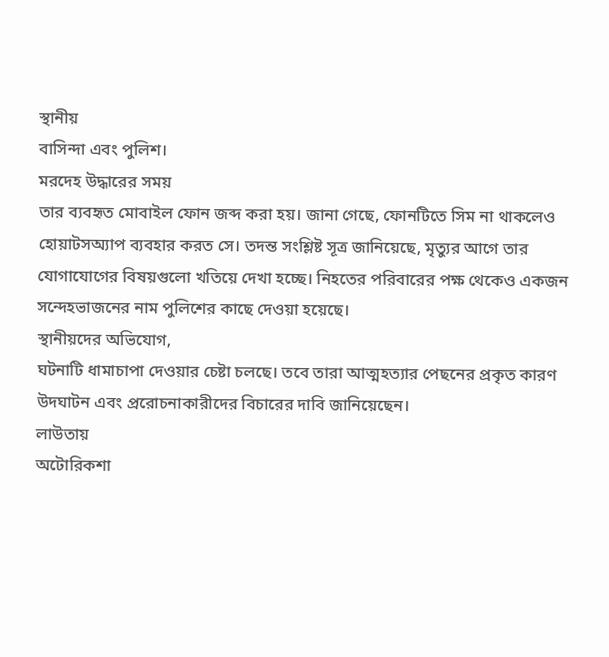স্থানীয়
বাসিন্দা এবং পুলিশ।
মরদেহ উদ্ধারের সময়
তার ব্যবহৃত মোবাইল ফোন জব্দ করা হয়। জানা গেছে, ফোনটিতে সিম না থাকলেও
হোয়াটসঅ্যাপ ব্যবহার করত সে। তদন্ত সংশ্লিষ্ট সূত্র জানিয়েছে, মৃত্যুর আগে তার
যোগাযোগের বিষয়গুলো খতিয়ে দেখা হচ্ছে। নিহতের পরিবারের পক্ষ থেকেও একজন
সন্দেহভাজনের নাম পুলিশের কাছে দেওয়া হয়েছে।
স্থানীয়দের অভিযোগ,
ঘটনাটি ধামাচাপা দেওয়ার চেষ্টা চলছে। তবে তারা আত্মহত্যার পেছনের প্রকৃত কারণ
উদঘাটন এবং প্ররোচনাকারীদের বিচারের দাবি জানিয়েছেন।
লাউতায়
অটোরিকশা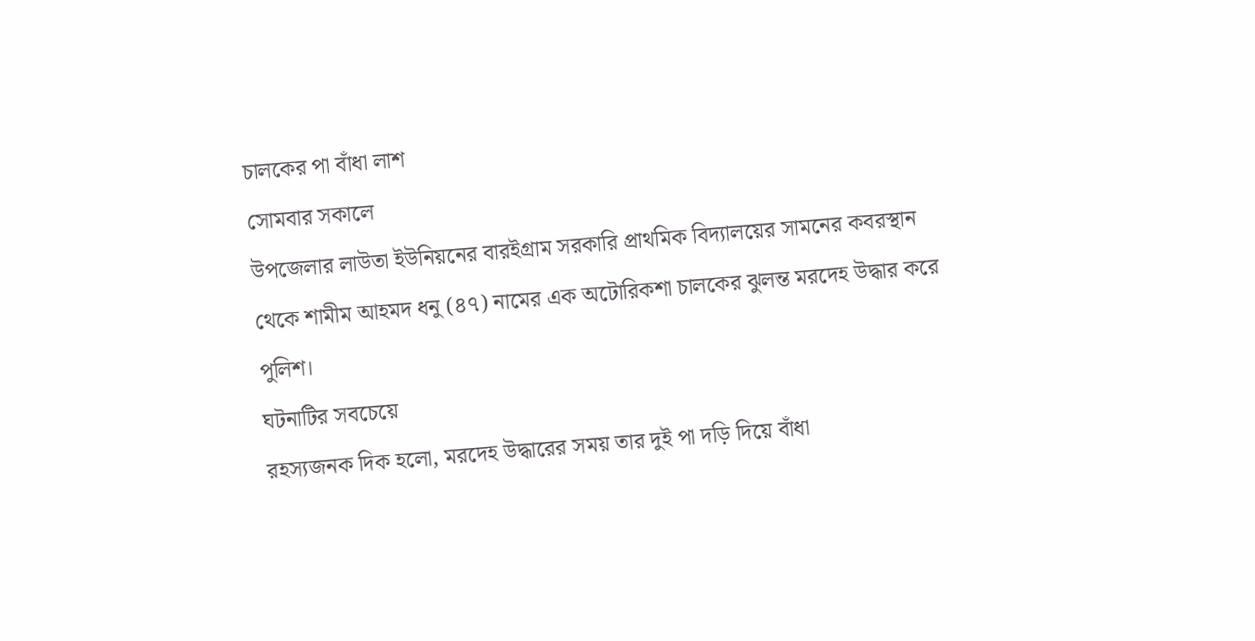চালকের পা বাঁধা লাশ
সোমবার সকালে
উপজেলার লাউতা ইউনিয়নের বারইগ্রাম সরকারি প্রাথমিক বিদ্যালয়ের সামনের কবরস্থান
থেকে শামীম আহমদ ধনু (৪৭) নামের এক অটোরিকশা চালকের ঝুলন্ত মরদেহ উদ্ধার করে
পুলিশ।
ঘটনাটির সবচেয়ে
রহস্যজনক দিক হলো, মরদেহ উদ্ধারের সময় তার দুই পা দড়ি দিয়ে বাঁধা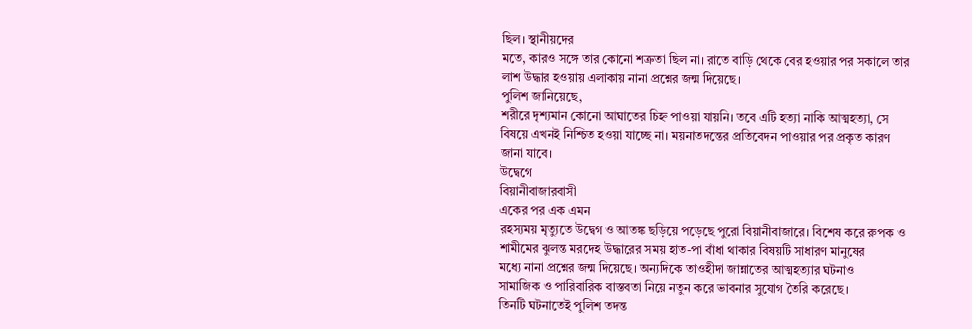ছিল। স্থানীয়দের
মতে, কারও সঙ্গে তার কোনো শত্রুতা ছিল না। রাতে বাড়ি থেকে বের হওয়ার পর সকালে তার
লাশ উদ্ধার হওয়ায় এলাকায় নানা প্রশ্নের জন্ম দিয়েছে।
পুলিশ জানিয়েছে,
শরীরে দৃশ্যমান কোনো আঘাতের চিহ্ন পাওয়া যায়নি। তবে এটি হত্যা নাকি আত্মহত্যা, সে
বিষয়ে এখনই নিশ্চিত হওয়া যাচ্ছে না। ময়নাতদন্তের প্রতিবেদন পাওয়ার পর প্রকৃত কারণ
জানা যাবে।
উদ্বেগে
বিয়ানীবাজারবাসী
একের পর এক এমন
রহস্যময় মৃত্যুতে উদ্বেগ ও আতঙ্ক ছড়িয়ে পড়েছে পুরো বিয়ানীবাজারে। বিশেষ করে রুপক ও
শামীমের ঝুলন্ত মরদেহ উদ্ধারের সময় হাত-পা বাঁধা থাকার বিষয়টি সাধারণ মানুষের
মধ্যে নানা প্রশ্নের জন্ম দিয়েছে। অন্যদিকে তাওহীদা জান্নাতের আত্মহত্যার ঘটনাও
সামাজিক ও পারিবারিক বাস্তবতা নিয়ে নতুন করে ভাবনার সুযোগ তৈরি করেছে।
তিনটি ঘটনাতেই পুলিশ তদন্ত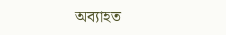অব্যাহত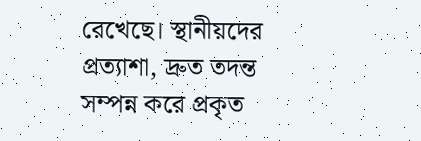রেখেছে। স্থানীয়দের প্রত্যাশা, দ্রুত তদন্ত সম্পন্ন করে প্রকৃত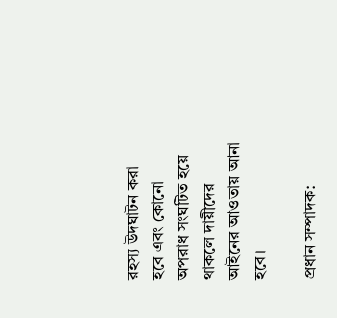রহস্য উদঘাটন করা হবে এবং কোনো অপরাধ সংঘটিত হয়ে থাকলে দায়ীদের আইনের আওতায় আনা হবে।

প্রধান সম্পাদক: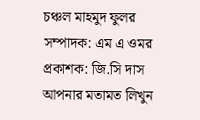চঞ্চল মাহমুদ ফুলর
সম্পাদক: এম এ ওমর
প্রকাশক: জি.সি দাস
আপনার মতামত লিখুন